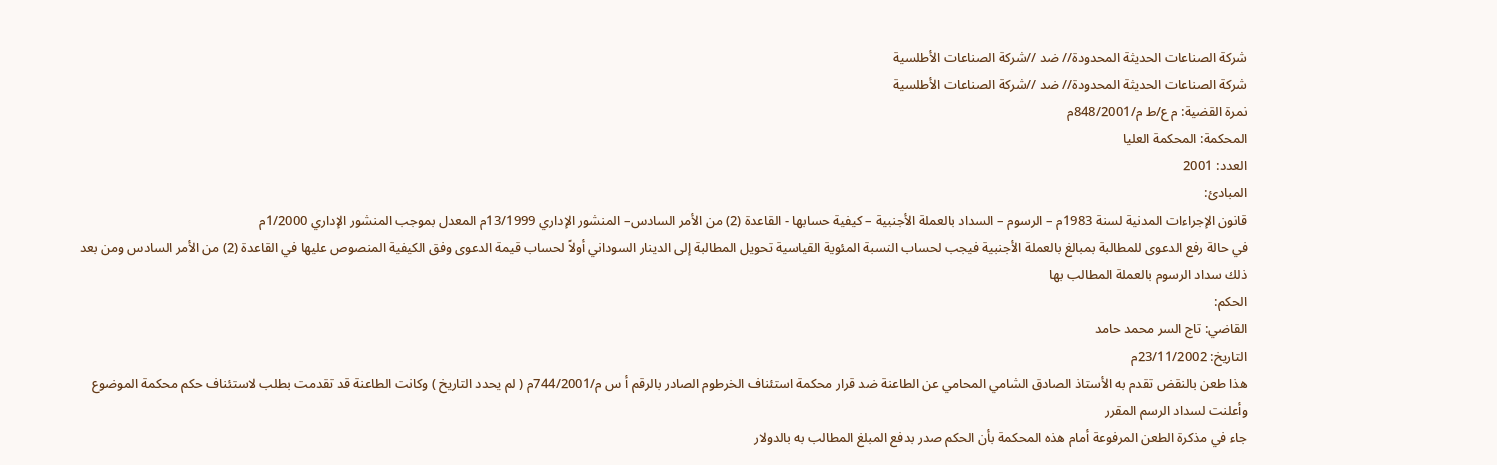شركة الصناعات الحديثة المحدودة// ضد //شركة الصناعات الأطلسية
شركة الصناعات الحديثة المحدودة// ضد //شركة الصناعات الأطلسية
نمرة القضية: م ع/ط م/848/2001م
المحكمة: المحكمة العليا
العدد: 2001
المبادئ:
قانون الإجراءات المدنية لسنة 1983م – الرسوم – السداد بالعملة الأجنبية – كيفية حسابها - القاعدة (2) من الأمر السادس– المنشور الإداري 13/1999م المعدل بموجب المنشور الإداري 1/2000م
في حالة رفع الدعوى للمطالبة بمبالغ بالعملة الأجنبية فيجب لحساب النسبة المئوية القياسية تحويل المطالبة إلى الدينار السوداني أولاً لحساب قيمة الدعوى وفق الكيفية المنصوص عليها في القاعدة (2) من الأمر السادس ومن بعد ذلك سداد الرسوم بالعملة المطالب بها
الحكم:
القاضي: تاج السر محمد حامد
التاريخ: 23/11/2002م
هذا طعن بالنقض تقدم به الأستاذ الصادق الشامي المحامي عن الطاعنة ضد قرار محكمة استئناف الخرطوم الصادر بالرقم أ س م/744/2001م ( لم يحدد التاريخ ) وكانت الطاعنة قد تقدمت بطلب لاستئناف حكم محكمة الموضوع وأعلنت لسداد الرسم المقرر
جاء في مذكرة الطعن المرفوعة أمام هذه المحكمة بأن الحكم صدر بدفع المبلغ المطالب به بالدولار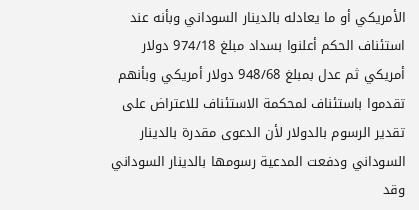الأمريكي أو ما يعادله بالدينار السوداني وبأنه عند استئناف الحكم أعلنوا بسداد مبلغ 974/18 دولار أمريكي ثم عدل بمبلغ 948/68 دولار أمريكي وبأنهم تقدموا باستئناف لمحكمة الاستئناف للاعتراض على تقدير الرسوم بالدولار لأن الدعوى مقدرة بالدينار السوداني ودفعت المدعية رسومها بالدينار السوداني وقد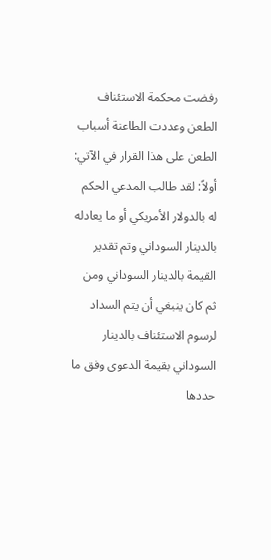رفضت محكمة الاستئناف الطعن وعددت الطاعنة أسباب الطعن على هذا القرار في الآتي:
أولاً: لقد طالب المدعي الحكم له بالدولار الأمريكي أو ما يعادله بالدينار السوداني وتم تقدير القيمة بالدينار السوداني ومن ثم كان ينبغي أن يتم السداد لرسوم الاستئناف بالدينار السوداني بقيمة الدعوى وفق ما حددها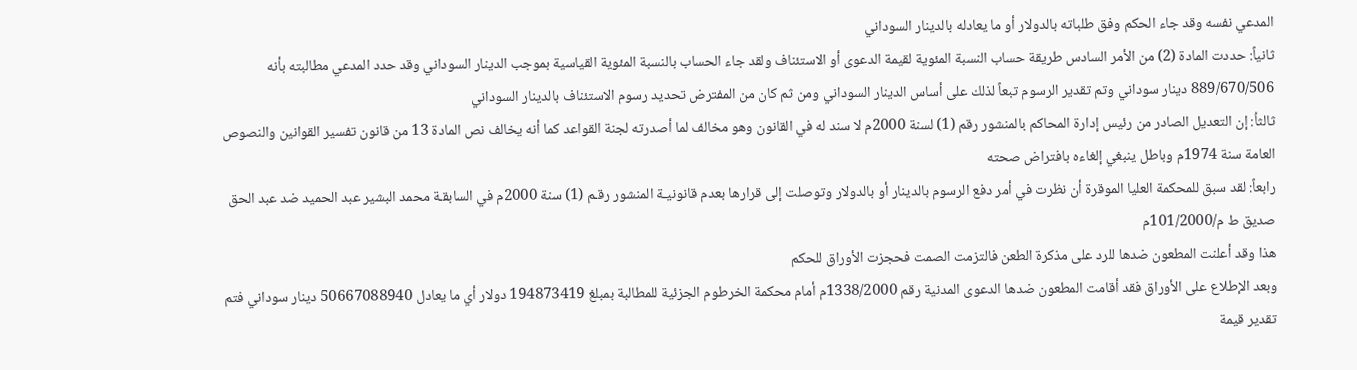المدعي نفسه وقد جاء الحكم وفق طلباته بالدولار أو ما يعادله بالدينار السوداني
ثانياً: حددت المادة (2) من الأمر السادس طريقة حساب النسبة المئوية لقيمة الدعوى أو الاستئناف ولقد جاء الحساب بالنسبة المئوية القياسية بموجب الدينار السوداني وقد حدد المدعي مطالبته بأنه 889/670/506 دينار سوداني وتم تقدير الرسوم تبعاً لذلك على أساس الدينار السوداني ومن ثم كان من المفترض تحديد رسوم الاستئناف بالدينار السوداني
ثالثاُ: إن التعديل الصادر من رئيس إدارة المحاكم بالمنشور رقم (1) لسنة 2000م لا سند له في القانون وهو مخالف لما أصدرته لجنة القواعد كما أنه يخالف نص المادة 13 من قانون تفسير القوانين والنصوص العامة سنة 1974م وباطل ينبغي إلغاءه بافتراض صحته
رابعاً: لقد سبق للمحكمة العليا الموقرة أن نظرت في أمر دفع الرسوم بالدينار أو بالدولار وتوصلت إلى قرارها بعدم قانونيـة المنشور رقـم (1) سنة 2000م في السابقـة محمد البشير عبد الحميد ضد عبد الحق صديق ط م/101/2000م
هذا وقد أعلنت المطعون ضدها للرد على مذكرة الطعن فالتزمت الصمت فحجزت الأوراق للحكم
وبعد الإطلاع على الأوراق فقد أقامت المطعون ضدها الدعوى المدنية رقم 1338/2000م أمام محكمة الخرطوم الجزئية للمطالبة بمبلغ 194873419 دولار أي ما يعادل 50667088940 دينار سوداني فتم تقدير قيمة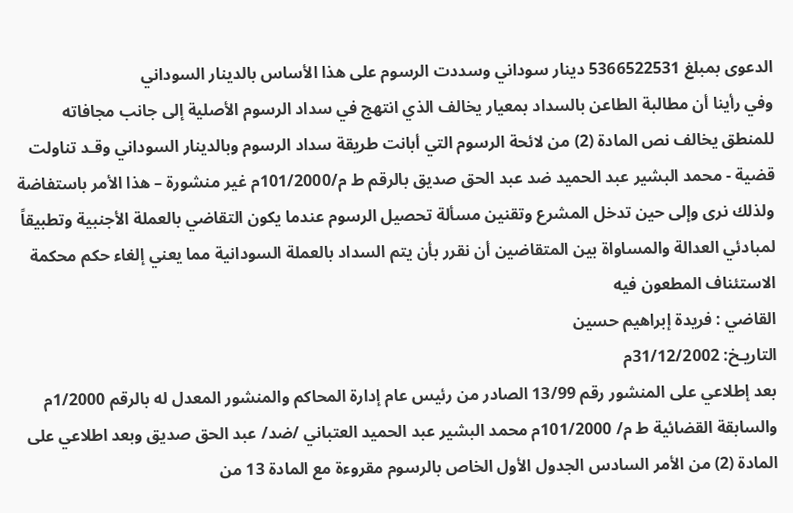الدعوى بمبلغ 5366522531 دينار سوداني وسددت الرسوم على هذا الأساس بالدينار السوداني
وفي رأينا أن مطالبة الطاعن بالسداد بمعيار يخالف الذي انتهج في سداد الرسوم الأصلية إلى جانب مجافاته للمنطق يخالف نص المادة (2) من لائحة الرسوم التي أبانت طريقة سداد الرسوم وبالدينار السوداني وقـد تناولت قضية - محمد البشير عبد الحميد ضد عبد الحق صديق بالرقم ط م/101/2000م غير منشورة – هذا الأمر باستفاضة ولذلك نرى وإلى حين تدخل المشرع وتقنين مسألة تحصيل الرسوم عندما يكون التقاضي بالعملة الأجنبية وتطبيقاً لمبادئي العدالة والمساواة بين المتقاضين أن نقرر بأن يتم السداد بالعملة السودانية مما يعني إلغاء حكم محكمة الاستئناف المطعون فيه
القاضي : فريدة إبراهيم حسين
التاريـخ: 31/12/2002م
بعد إطلاعي على المنشور رقم 13/99 الصادر من رئيس عام إدارة المحاكم والمنشور المعدل له بالرقم 1/2000م والسابقة القضائية ط م/ 101/2000م محمد البشير عبد الحميد العتباني /ضد/ عبد الحق صديق وبعد اطلاعي على المادة (2) من الأمر السادس الجدول الأول الخاص بالرسوم مقروءة مع المادة 13 من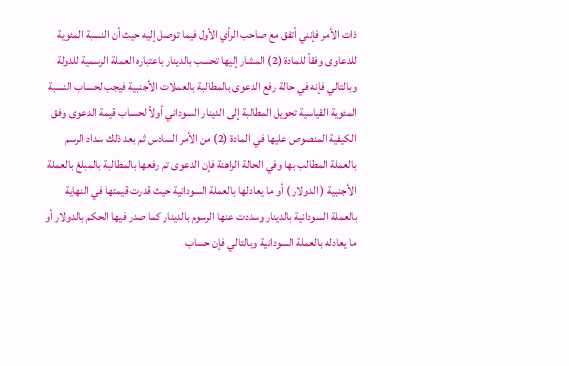ذات الأمر فإنني أتفق مع صاحب الرأي الأول فيما توصل إليه حيث أن النسبة المئوية للدعاوى وفقاً للمادة (2) المشار إليها تحسب بالدينار باعتباره العملة الرسمية للدولة وبالتالي فإنه في حالة رفع الدعوى بالمطالبة بالعملات الأجنبية فيجب لحساب النسبة المئوية القياسية تحويل المطالبة إلى الدينار السوداني أولاً لحساب قيمة الدعوى وفق الكيفية المنصوص عليها في المادة (2) من الأمر السادس ثم بعد ذلك سداد الرسم بالعملة المطالب بها وفي الحالة الراهنة فإن الدعوى تم رفعها بالمطالبة بالمبلغ بالعملة الأجنبية ( الدولار ) أو ما يعادلها بالعملة السودانية حيث قدرت قيمتها في النهاية بالعملة السودانية بالدينار وسددت عنها الرسوم بالدينار كما صدر فيها الحكم بالدولار أو ما يعادله بالعملة السودانية وبالتالي فإن حساب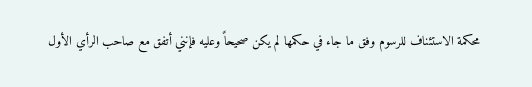محكمة الاستئناف للرسوم وفق ما جاء في حكمها لم يكن صحيحاً وعليه فإنني أتفق مع صاحب الرأي الأول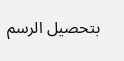بتحصيل الرسم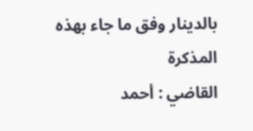بالدينار وفق ما جاء بهذه المذكرة
القاضي : أحمد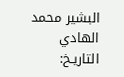البشير محمد الهادي
التاريـخ: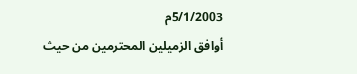5/1/2003م
أوافق الزميلين المحترمين من حيث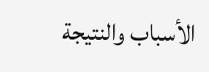الأسباب والنتيجة